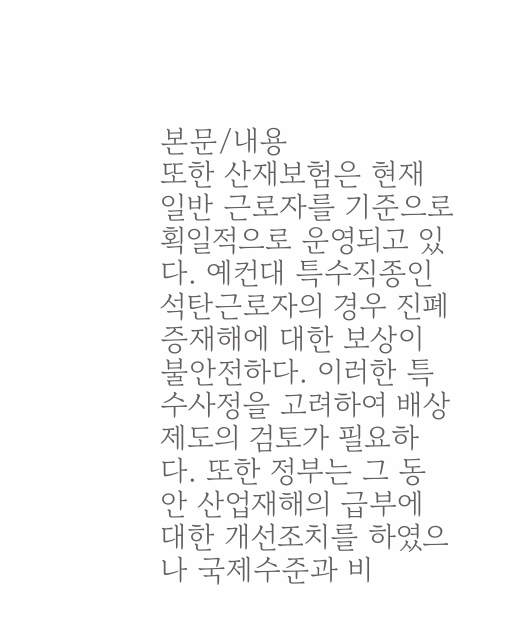본문/내용
또한 산재보험은 현재 일반 근로자를 기준으로 획일적으로 운영되고 있다. 예컨대 특수직종인 석탄근로자의 경우 진폐증재해에 대한 보상이 불안전하다. 이러한 특수사정을 고려하여 배상제도의 검토가 필요하다. 또한 정부는 그 동안 산업재해의 급부에 대한 개선조치를 하였으나 국제수준과 비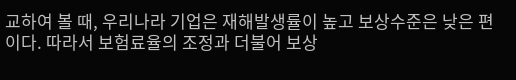교하여 볼 때, 우리나라 기업은 재해발생률이 높고 보상수준은 낮은 편이다. 따라서 보험료율의 조정과 더불어 보상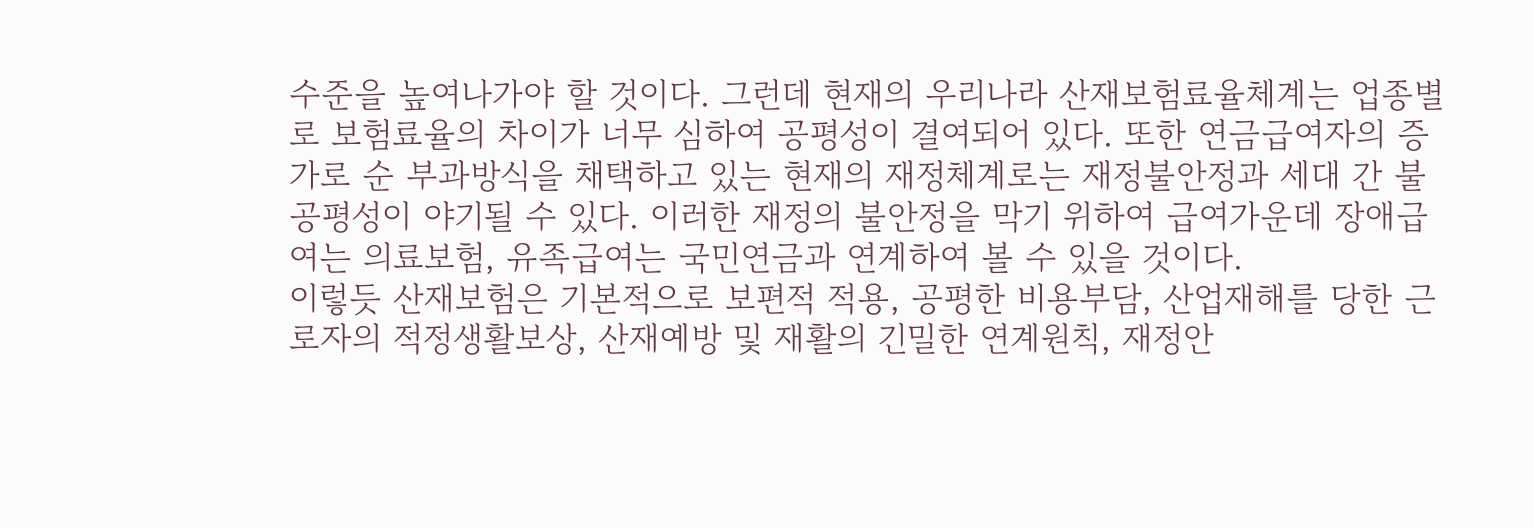수준을 높여나가야 할 것이다. 그런데 현재의 우리나라 산재보험료율체계는 업종별로 보험료율의 차이가 너무 심하여 공평성이 결여되어 있다. 또한 연금급여자의 증가로 순 부과방식을 채택하고 있는 현재의 재정체계로는 재정불안정과 세대 간 불공평성이 야기될 수 있다. 이러한 재정의 불안정을 막기 위하여 급여가운데 장애급여는 의료보험, 유족급여는 국민연금과 연계하여 볼 수 있을 것이다.
이렇듯 산재보험은 기본적으로 보편적 적용, 공평한 비용부담, 산업재해를 당한 근로자의 적정생활보상, 산재예방 및 재활의 긴밀한 연계원칙, 재정안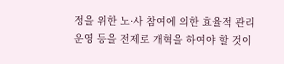정을 위한 노·사 참여에 의한 효율적 관리운영 등을 전제로 개혁을 하여야 할 것이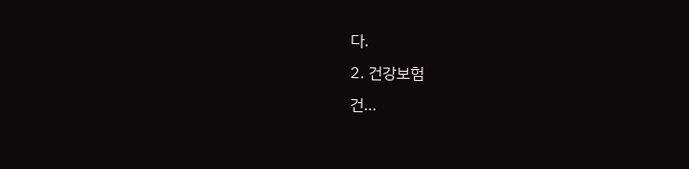다.
2. 건강보험
건…